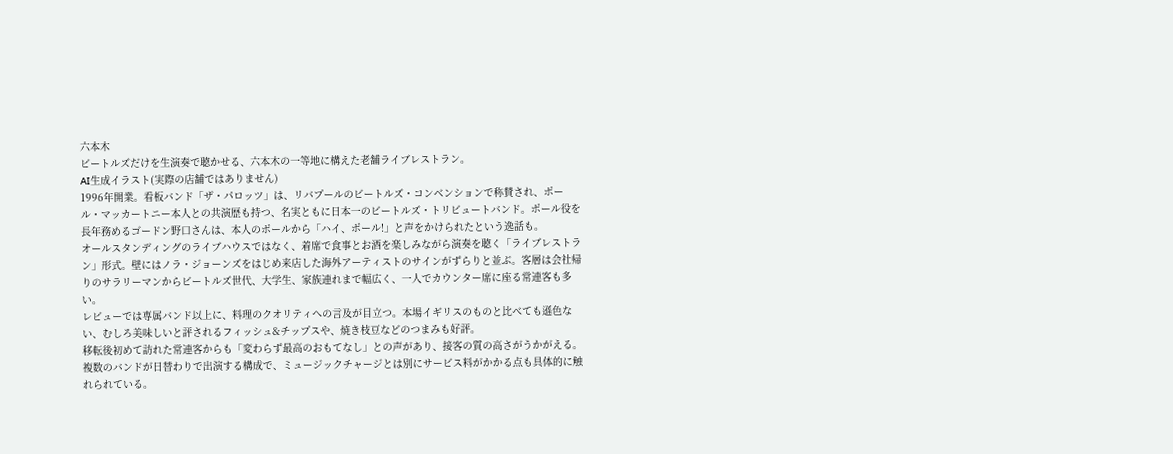六本木
ビートルズだけを生演奏で聴かせる、六本木の一等地に構えた老舗ライブレストラン。
AI生成イラスト(実際の店舗ではありません)
1996年開業。看板バンド「ザ・パロッツ」は、リバプールのビートルズ・コンベンションで称賛され、ポール・マッカートニー本人との共演歴も持つ、名実ともに日本一のビートルズ・トリビュートバンド。ポール役を長年務めるゴードン野口さんは、本人のポールから「ハイ、ポール!」と声をかけられたという逸話も。
オールスタンディングのライブハウスではなく、着席で食事とお酒を楽しみながら演奏を聴く「ライブレストラン」形式。壁にはノラ・ジョーンズをはじめ来店した海外アーティストのサインがずらりと並ぶ。客層は会社帰りのサラリーマンからビートルズ世代、大学生、家族連れまで幅広く、一人でカウンター席に座る常連客も多い。
レビューでは専属バンド以上に、料理のクオリティへの言及が目立つ。本場イギリスのものと比べても遜色ない、むしろ美味しいと評されるフィッシュ&チップスや、焼き枝豆などのつまみも好評。
移転後初めて訪れた常連客からも「変わらず最高のおもてなし」との声があり、接客の質の高さがうかがえる。複数のバンドが日替わりで出演する構成で、ミュージックチャージとは別にサービス料がかかる点も具体的に触れられている。